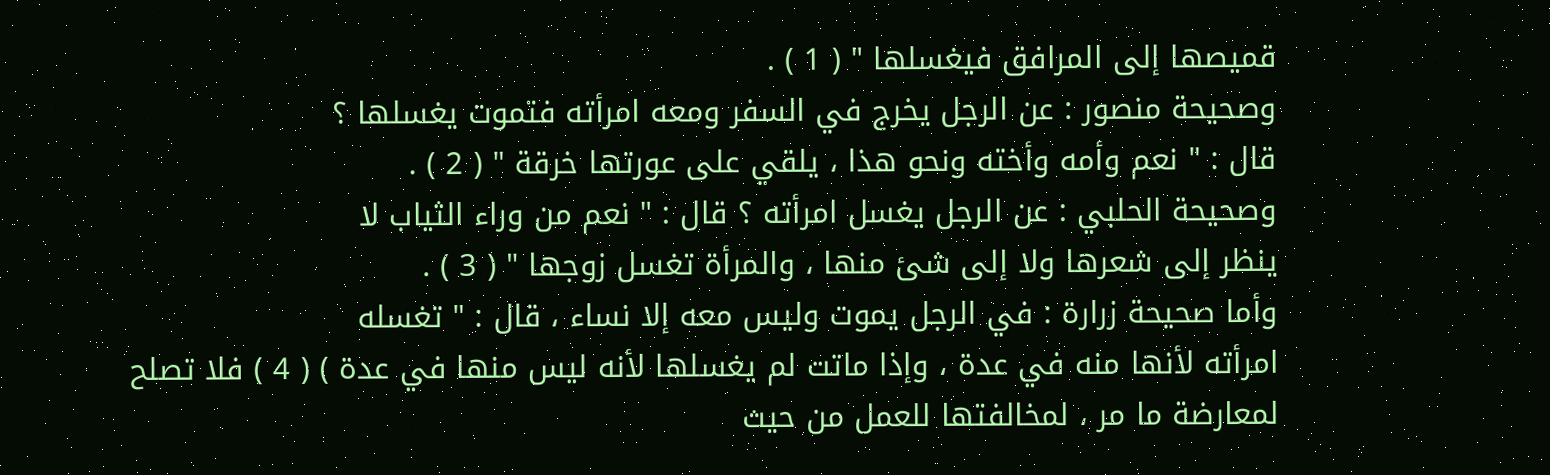قميصها إلى المرافق فيغسلها " ( 1 ) .
وصحيحة منصور : عن الرجل يخرج في السفر ومعه امرأته فتموت يغسلها ؟
قال : " نعم وأمه وأخته ونحو هذا ، يلقي على عورتها خرقة " ( 2 ) .
وصحيحة الحلبي : عن الرجل يغسل امرأته ؟ قال : " نعم من وراء الثياب لا
ينظر إلى شعرها ولا إلى شئ منها ، والمرأة تغسل زوجها " ( 3 ) .
وأما صحيحة زرارة : في الرجل يموت وليس معه إلا نساء ، قال : " تغسله
امرأته لأنها منه في عدة ، وإذا ماتت لم يغسلها لأنه ليس منها في عدة ) ( 4 ) فلا تصلح
لمعارضة ما مر ، لمخالفتها للعمل من حيث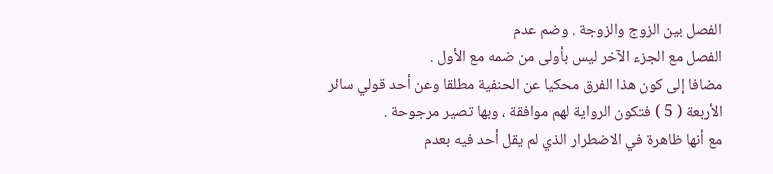الفصل بين الزوج والزوجة . وضم عدم
الفصل مع الجزء الآخر ليس بأولى من ضمه مع الأول .
مضافا إلى كون هذا الفرق محكيا عن الحنفية مطلقا وعن أحد قولي سائر
الأربعة ( 5 ) فتكون الرواية لهم موافقة ، وبها تصير مرجوحة .
مع أنها ظاهرة في الاضطرار الذي لم يقل أحد فيه بعدم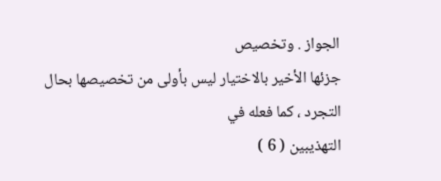الجواز . وتخصيص
جزئها الأخير بالاختيار ليس بأولى من تخصيصها بحال التجرد ، كما فعله في
التهذيبين ( 6 )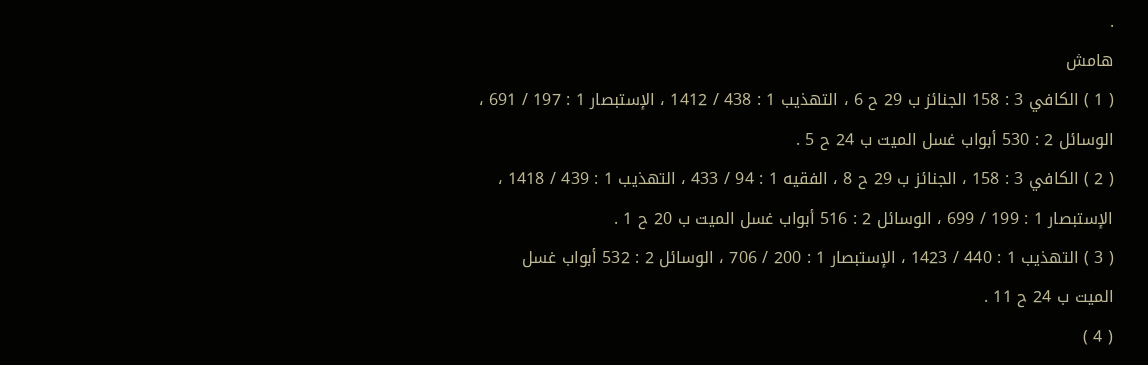.
هامش
( 1 ) الكافي 3 : 158 الجنائز ب 29 ح 6 ، التهذيب 1 : 438 / 1412 ، الإستبصار 1 : 197 / 691 ،
الوسائل 2 : 530 أبواب غسل الميت ب 24 ح 5 .
( 2 ) الكافي 3 : 158 ، الجنائز ب 29 ح 8 ، الفقيه 1 : 94 / 433 ، التهذيب 1 : 439 / 1418 ،
الإستبصار 1 : 199 / 699 ، الوسائل 2 : 516 أبواب غسل الميت ب 20 ح 1 .
( 3 ) التهذيب 1 : 440 / 1423 ، الإستبصار 1 : 200 / 706 ، الوسائل 2 : 532 أبواب غسل
الميت ب 24 ح 11 .
( 4 )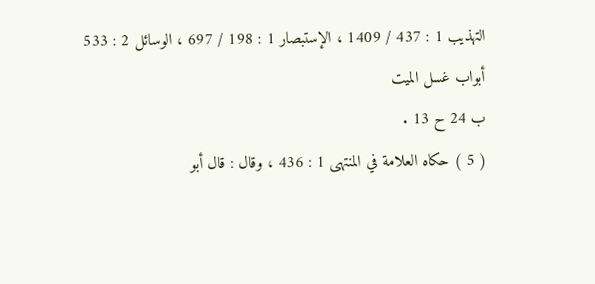التهذيب 1 : 437 / 1409 ، الإستبصار 1 : 198 / 697 ، الوسائل 2 : 533 أبواب غسل الميت
ب 24 ح 13 .
( 5 ) حكاه العلامة في المنتهى 1 : 436 ، وقال : قال أبو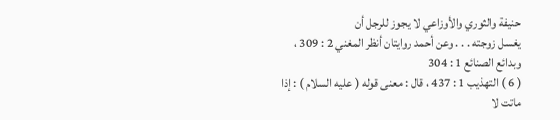حنيفة والثوري والأوزاعي لا يجوز للرجل أن
يغسل زوجته . . . وعن أحمد روايتان أنظر المغني 2 : 309 ، وبدائع الصنائع 1 : 304
( 6 ) التهذيب 1 : 437 ، قال : معنى قوله ( عليه السلام ) : إذا ماتت لا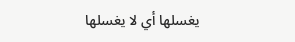يغسلها أي لا يغسلها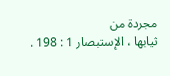مجردة من
ثيابها ، الإستبصار 1 : 198 .